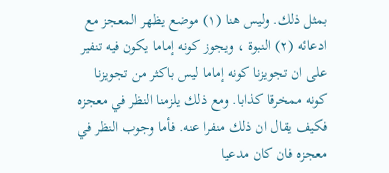بمثل ذلك. وليس هنا (١) موضع يظهر المعجز مع ادعائه (٢) النبوة ، ويجوز كونه إماما يكون فيه تنفير على ان تجويزنا كونه إماما ليس باكثر من تجويزنا كونه ممخرقا كذابا. ومع ذلك يلزمنا النظر في معجزه فكيف يقال ان ذلك منفرا عنه. فأما وجوب النظر في معجزه فان كان مدعيا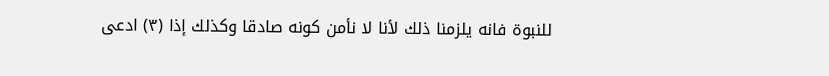للنبوة فانه يلزمنا ذلك لأنا لا نأمن كونه صادقا وكذلك إذا (٣) ادعى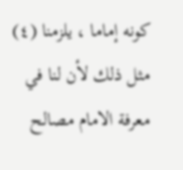كونه إماما ، يلزمنا (٤) مثل ذلك لأن لنا في معرفة الامام مصالح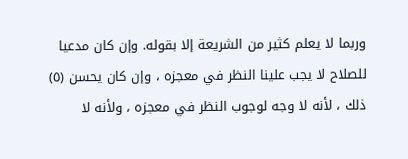وربما لا يعلم كثير من الشريعة إلا بقوله. وإن كان مدعيا للصلاح لا يجب علينا النظر في معجزه ، وإن كان يحسن (٥) ذلك ، لأنه لا وجه لوجوب النظر في معجزه ، ولأنه لا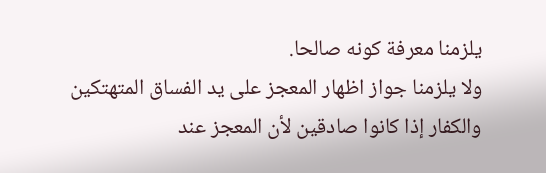يلزمنا معرفة كونه صالحا.
ولا يلزمنا جواز اظهار المعجز على يد الفساق المتهتكين والكفار إذا كانوا صادقين لأن المعجز عند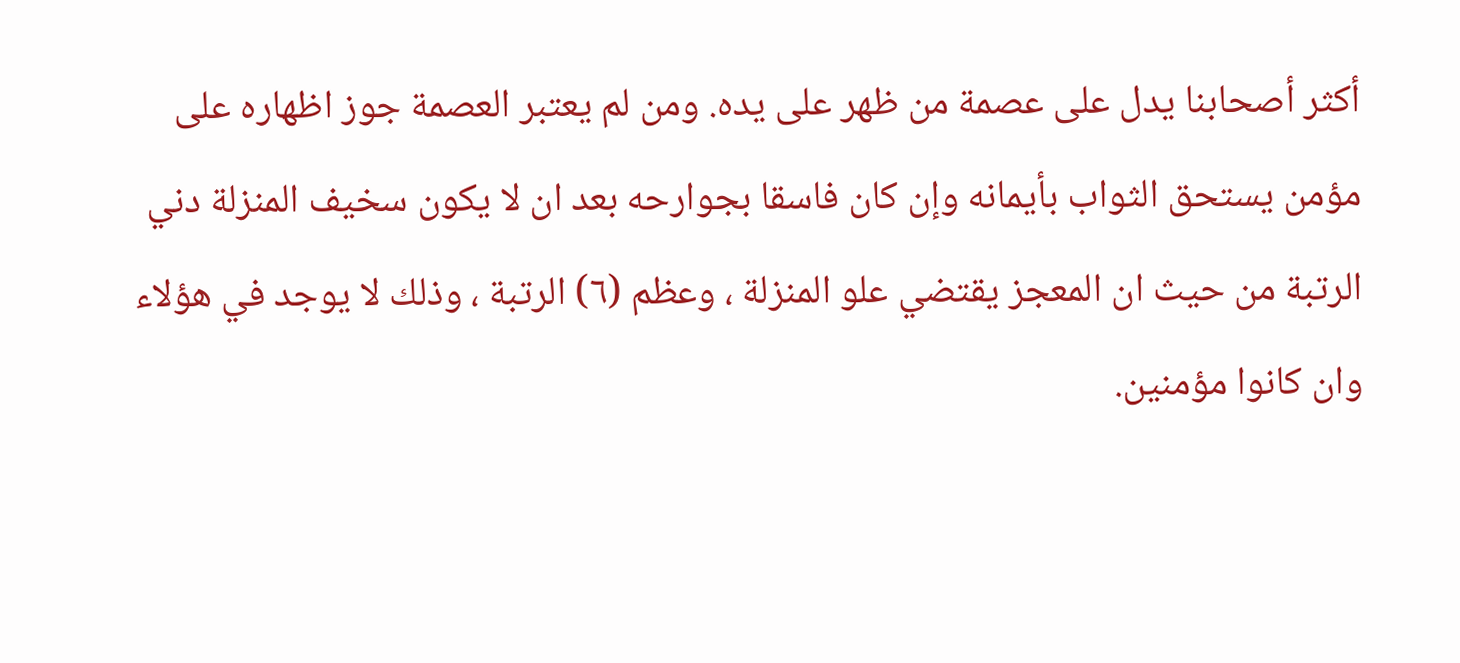أكثر أصحابنا يدل على عصمة من ظهر على يده. ومن لم يعتبر العصمة جوز اظهاره على مؤمن يستحق الثواب بأيمانه وإن كان فاسقا بجوارحه بعد ان لا يكون سخيف المنزلة دني الرتبة من حيث ان المعجز يقتضي علو المنزلة ، وعظم (٦) الرتبة ، وذلك لا يوجد في هؤلاء وان كانوا مؤمنين.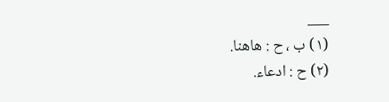___
(١) ب ، ح : هاهنا.
(٢) ح : ادعاء.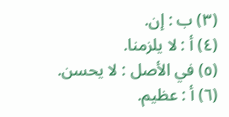(٣) ب : إن.
(٤) أ : لا يلزمنا.
(٥) في الأصل : لا يحسن.
(٦) أ : عظيم.